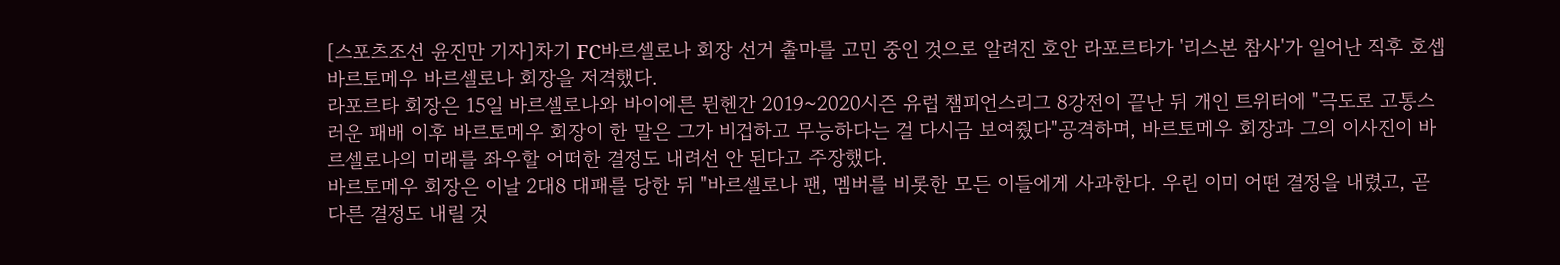[스포츠조선 윤진만 기자]차기 FC바르셀로나 회장 선거 출마를 고민 중인 것으로 알려진 호안 라포르타가 '리스본 참사'가 일어난 직후 호셉 바르토메우 바르셀로나 회장을 저격했다.
라포르타 회장은 15일 바르셀로나와 바이에른 뮌헨간 2019~2020시즌 유럽 챔피언스리그 8강전이 끝난 뒤 개인 트위터에 "극도로 고통스러운 패배 이후 바르토메우 회장이 한 말은 그가 비겁하고 무능하다는 걸 다시금 보여줬다"공격하며, 바르토메우 회장과 그의 이사진이 바르셀로나의 미래를 좌우할 어떠한 결정도 내려선 안 된다고 주장했다.
바르토메우 회장은 이날 2대8 대패를 당한 뒤 "바르셀로나 팬, 멤버를 비롯한 모든 이들에게 사과한다. 우린 이미 어떤 결정을 내렸고, 곧 다른 결정도 내릴 것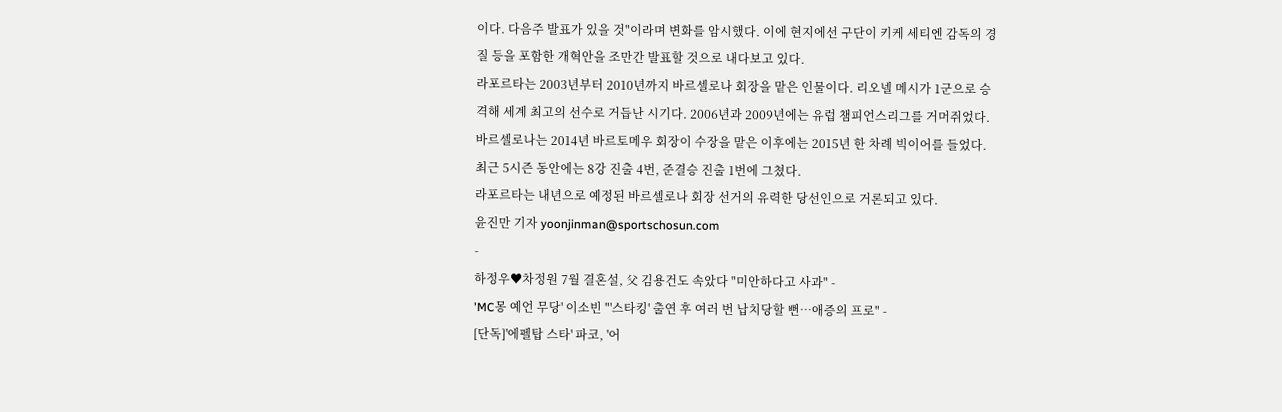이다. 다음주 발표가 있을 것"이라며 변화를 암시했다. 이에 현지에선 구단이 키케 세티엔 감독의 경질 등을 포함한 개혁안을 조만간 발표할 것으로 내다보고 있다.
라포르타는 2003년부터 2010년까지 바르셀로나 회장을 맡은 인물이다. 리오넬 메시가 1군으로 승격해 세계 최고의 선수로 거듭난 시기다. 2006년과 2009년에는 유럽 챔피언스리그를 거머쥐었다. 바르셀로나는 2014년 바르토메우 회장이 수장을 맡은 이후에는 2015년 한 차례 빅이어를 들었다. 최근 5시즌 동안에는 8강 진출 4번, 준결승 진출 1번에 그쳤다.
라포르타는 내년으로 예정된 바르셀로나 회장 선거의 유력한 당선인으로 거론되고 있다.
윤진만 기자 yoonjinman@sportschosun.com
-
하정우♥차정원 7월 결혼설, 父 김용건도 속았다 "미안하다고 사과" -
'MC몽 예언 무당' 이소빈 "'스타킹' 출연 후 여러 번 납치당할 뻔…애증의 프로" -
[단독]'에펠탑 스타' 파코, '어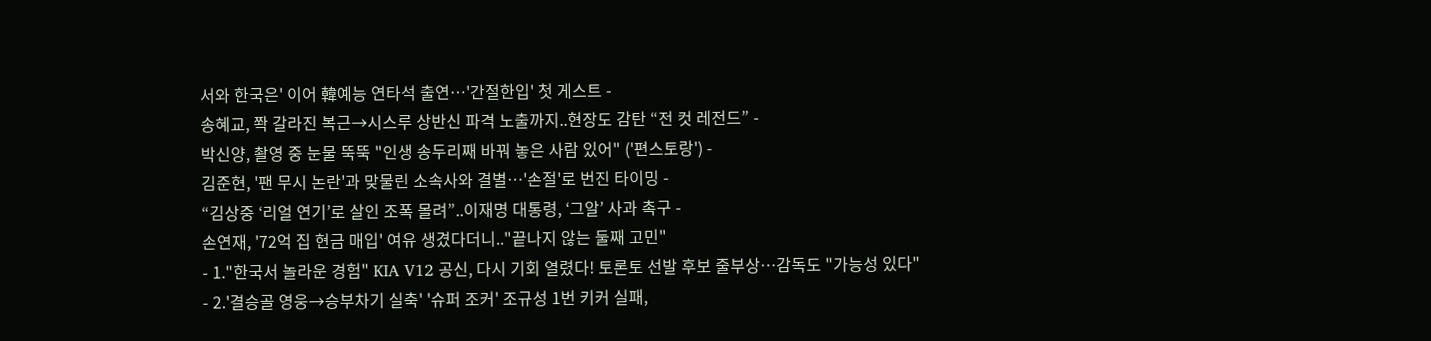서와 한국은' 이어 韓예능 연타석 출연…'간절한입' 첫 게스트 -
송혜교, 쫙 갈라진 복근→시스루 상반신 파격 노출까지..현장도 감탄 “전 컷 레전드” -
박신양, 촬영 중 눈물 뚝뚝 "인생 송두리째 바꿔 놓은 사람 있어" ('편스토랑') -
김준현, '팬 무시 논란'과 맞물린 소속사와 결별…'손절'로 번진 타이밍 -
“김상중 ‘리얼 연기’로 살인 조폭 몰려”..이재명 대통령, ‘그알’ 사과 촉구 -
손연재, '72억 집 현금 매입' 여유 생겼다더니.."끝나지 않는 둘째 고민"
- 1."한국서 놀라운 경험" KIA V12 공신, 다시 기회 열렸다! 토론토 선발 후보 줄부상…감독도 "가능성 있다"
- 2.'결승골 영웅→승부차기 실축' '슈퍼 조커' 조규성 1번 키커 실패,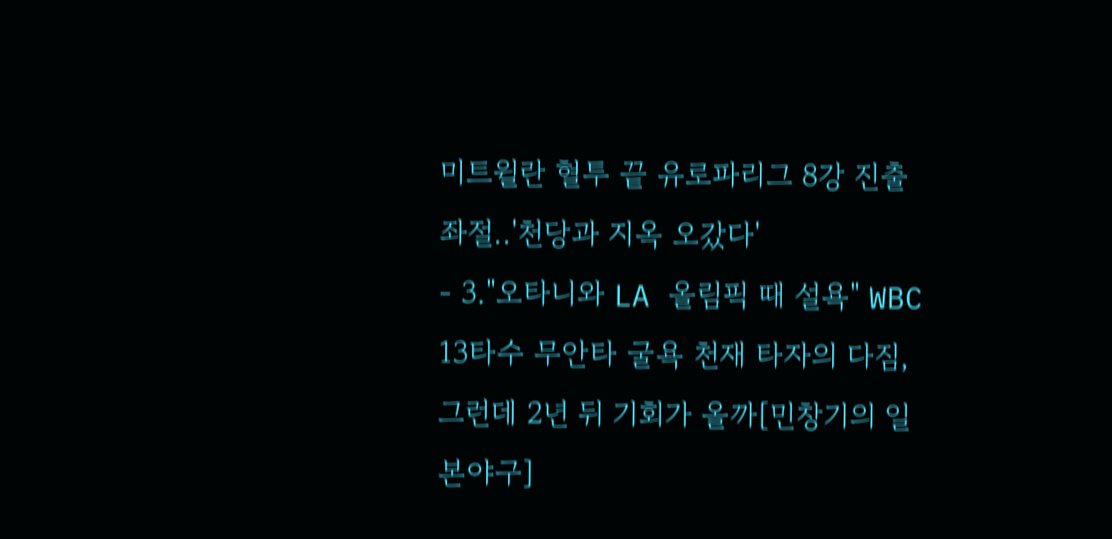미트윌란 혈투 끝 유로파리그 8강 진출 좌절..'천당과 지옥 오갔다'
- 3."오타니와 LA 올림픽 때 설욕" WBC 13타수 무안타 굴욕 천재 타자의 다짐, 그런데 2년 뒤 기회가 올까[민창기의 일본야구]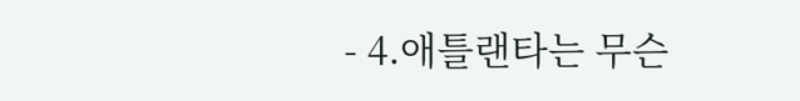- 4.애틀랜타는 무슨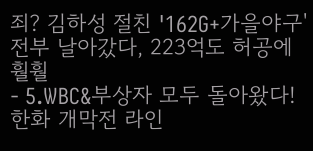죄? 김하성 절친 '162G+가을야구' 전부 날아갔다, 223억도 허공에 훨훨
- 5.WBC&부상자 모두 돌아왔다! 한화 개막전 라인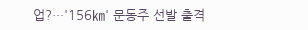업?…'156㎞' 문동주 선발 출격